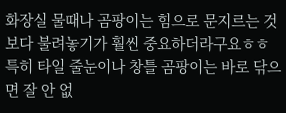화장실 물때나 곰팡이는 힘으로 문지르는 것보다 불려놓기가 훨씬 중요하더라구요ㅎㅎ
특히 타일 줄눈이나 창틀 곰팡이는 바로 닦으면 잘 안 없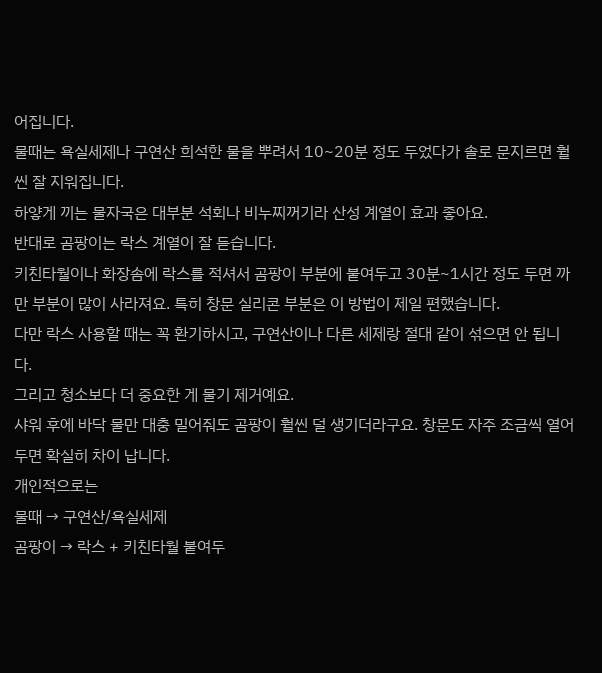어집니다.
물때는 욕실세제나 구연산 희석한 물을 뿌려서 10~20분 정도 두었다가 솔로 문지르면 훨씬 잘 지워집니다.
하얗게 끼는 물자국은 대부분 석회나 비누찌꺼기라 산성 계열이 효과 좋아요.
반대로 곰팡이는 락스 계열이 잘 듣습니다.
키친타월이나 화장솜에 락스를 적셔서 곰팡이 부분에 붙여두고 30분~1시간 정도 두면 까만 부분이 많이 사라져요. 특히 창문 실리콘 부분은 이 방법이 제일 편했습니다.
다만 락스 사용할 때는 꼭 환기하시고, 구연산이나 다른 세제랑 절대 같이 섞으면 안 됩니다.
그리고 청소보다 더 중요한 게 물기 제거예요.
샤워 후에 바닥 물만 대충 밀어줘도 곰팡이 훨씬 덜 생기더라구요. 창문도 자주 조금씩 열어두면 확실히 차이 납니다.
개인적으로는
물때 → 구연산/욕실세제
곰팡이 → 락스 + 키친타월 붙여두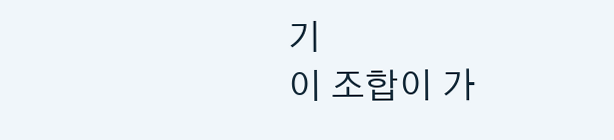기
이 조합이 가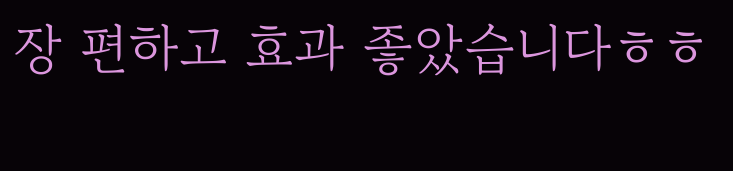장 편하고 효과 좋았습니다ㅎㅎ